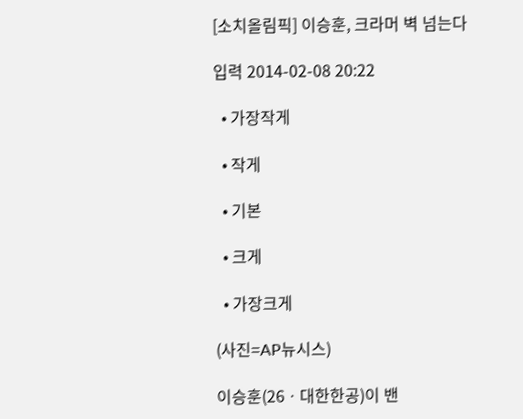[소치올림픽] 이승훈, 크라머 벽 넘는다

입력 2014-02-08 20:22

  • 가장작게

  • 작게

  • 기본

  • 크게

  • 가장크게

(사진=AP뉴시스)

이승훈(26ㆍ대한한공)이 밴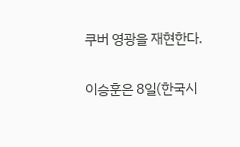쿠버 영광을 재현한다.

이승훈은 8일(한국시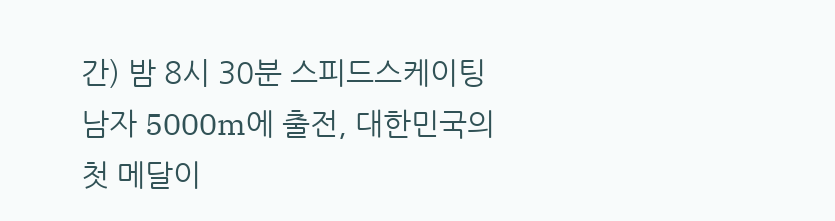간) 밤 8시 30분 스피드스케이팅 남자 5000m에 출전, 대한민국의 첫 메달이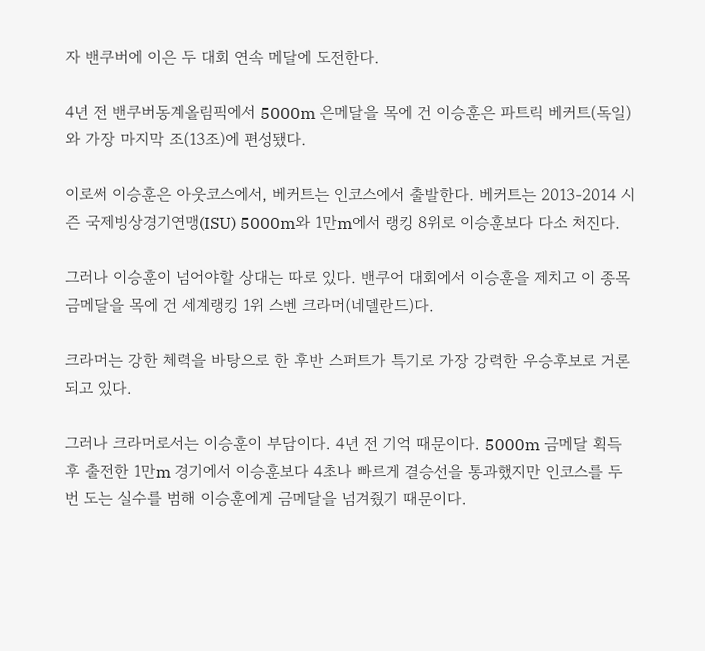자 밴쿠버에 이은 두 대회 연속 메달에 도전한다.

4년 전 밴쿠버동계올림픽에서 5000m 은메달을 목에 건 이승훈은 파트릭 베커트(독일)와 가장 마지막 조(13조)에 편성됐다.

이로써 이승훈은 아웃코스에서, 베커트는 인코스에서 출발한다. 베커트는 2013-2014 시즌 국제빙상경기연맹(ISU) 5000m와 1만m에서 랭킹 8위로 이승훈보다 다소 처진다.

그러나 이승훈이 넘어야할 상대는 따로 있다. 밴쿠어 대회에서 이승훈을 제치고 이 종목 금메달을 목에 건 세계랭킹 1위 스벤 크라머(네델란드)다.

크라머는 강한 체력을 바탕으로 한 후반 스퍼트가 특기로 가장 강력한 우승후보로 거론되고 있다.

그러나 크라머로서는 이승훈이 부담이다. 4년 전 기억 때문이다. 5000m 금메달 획득 후 출전한 1만m 경기에서 이승훈보다 4초나 빠르게 결승선을 통과했지만 인코스를 두 번 도는 실수를 범해 이승훈에게 금메달을 넘겨줬기 때문이다.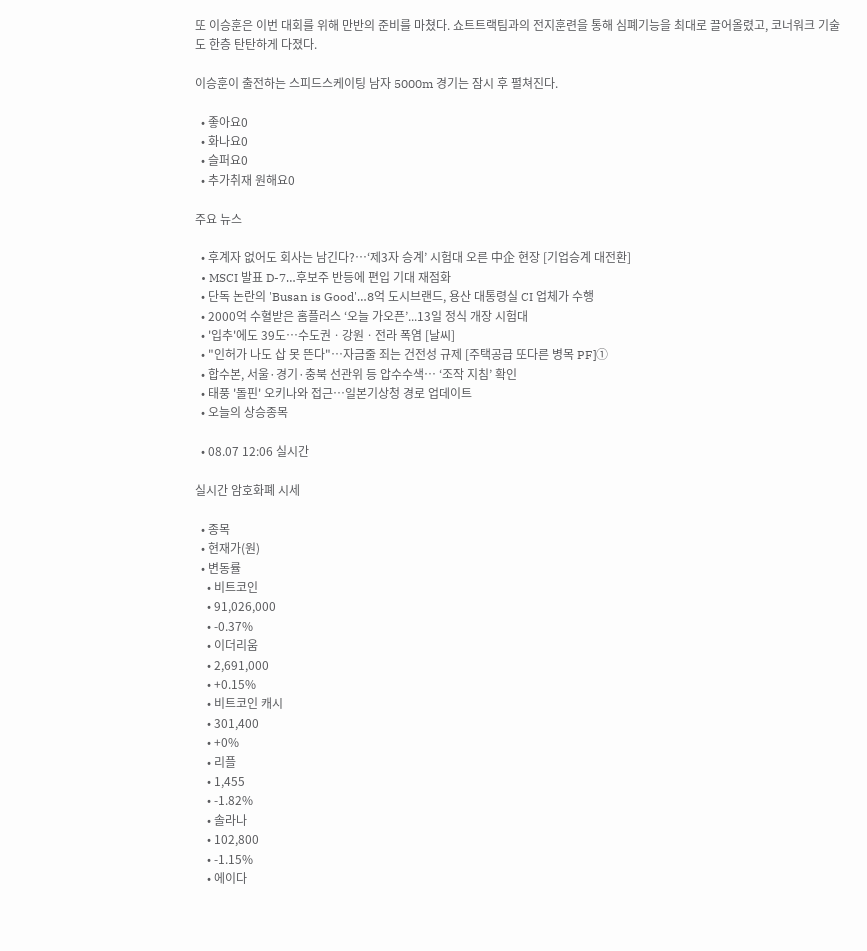또 이승훈은 이번 대회를 위해 만반의 준비를 마쳤다. 쇼트트랙팀과의 전지훈련을 통해 심폐기능을 최대로 끌어올렸고, 코너워크 기술도 한층 탄탄하게 다졌다.

이승훈이 출전하는 스피드스케이팅 남자 5000m 경기는 잠시 후 펼쳐진다.

  • 좋아요0
  • 화나요0
  • 슬퍼요0
  • 추가취재 원해요0

주요 뉴스

  • 후계자 없어도 회사는 남긴다?…‘제3자 승계’ 시험대 오른 中企 현장 [기업승계 대전환]
  • MSCI 발표 D-7…후보주 반등에 편입 기대 재점화
  • 단독 논란의 'Busan is Good'…8억 도시브랜드, 용산 대통령실 CI 업체가 수행
  • 2000억 수혈받은 홈플러스 ‘오늘 가오픈’...13일 정식 개장 시험대
  • '입추'에도 39도⋯수도권ㆍ강원ㆍ전라 폭염 [날씨]
  • "인허가 나도 삽 못 뜬다"…자금줄 죄는 건전성 규제 [주택공급 또다른 병목 PF]①
  • 합수본, 서울·경기·충북 선관위 등 압수수색… ‘조작 지침’ 확인
  • 태풍 '돌핀' 오키나와 접근…일본기상청 경로 업데이트
  • 오늘의 상승종목

  • 08.07 12:06 실시간

실시간 암호화폐 시세

  • 종목
  • 현재가(원)
  • 변동률
    • 비트코인
    • 91,026,000
    • -0.37%
    • 이더리움
    • 2,691,000
    • +0.15%
    • 비트코인 캐시
    • 301,400
    • +0%
    • 리플
    • 1,455
    • -1.82%
    • 솔라나
    • 102,800
    • -1.15%
    • 에이다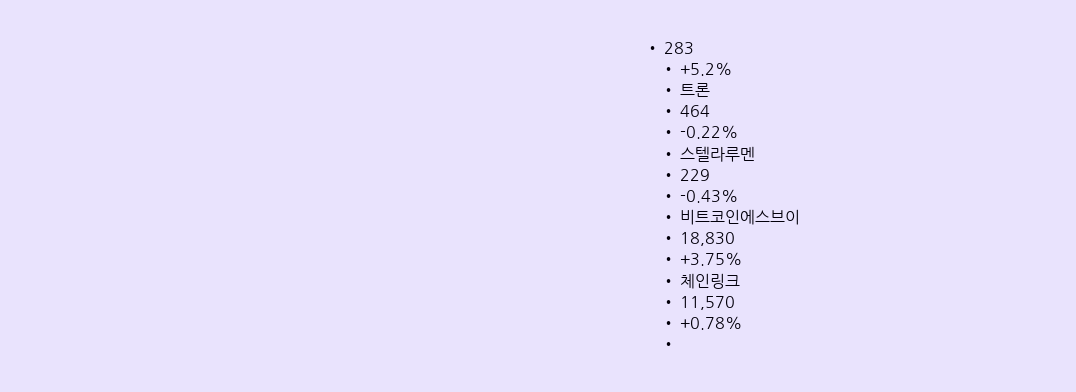• 283
    • +5.2%
    • 트론
    • 464
    • -0.22%
    • 스텔라루멘
    • 229
    • -0.43%
    • 비트코인에스브이
    • 18,830
    • +3.75%
    • 체인링크
    • 11,570
    • +0.78%
    •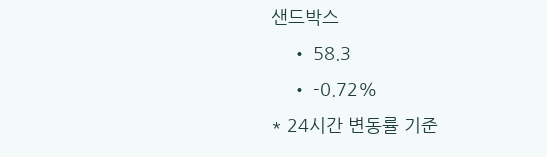샌드박스
    • 58.3
    • -0.72%
* 24시간 변동률 기준